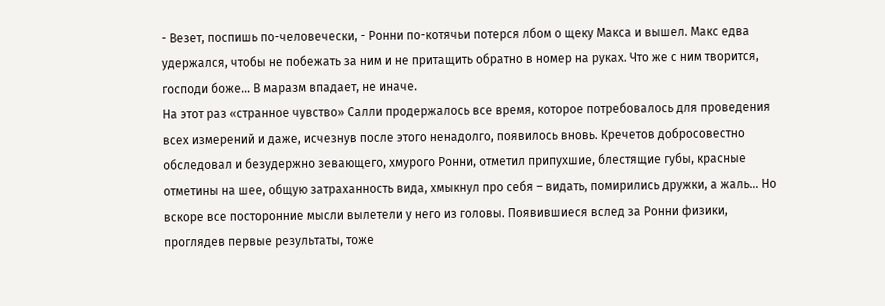- Везет, поспишь по-человечески, - Ронни по-котячьи потерся лбом о щеку Макса и вышел. Макс едва удержался, чтобы не побежать за ним и не притащить обратно в номер на руках. Что же с ним творится, господи боже… В маразм впадает, не иначе.
На этот раз «странное чувство» Салли продержалось все время, которое потребовалось для проведения всех измерений и даже, исчезнув после этого ненадолго, появилось вновь. Кречетов добросовестно обследовал и безудержно зевающего, хмурого Ронни, отметил припухшие, блестящие губы, красные отметины на шее, общую затраханность вида, хмыкнул про себя – видать, помирились дружки, а жаль… Но вскоре все посторонние мысли вылетели у него из головы. Появившиеся вслед за Ронни физики, проглядев первые результаты, тоже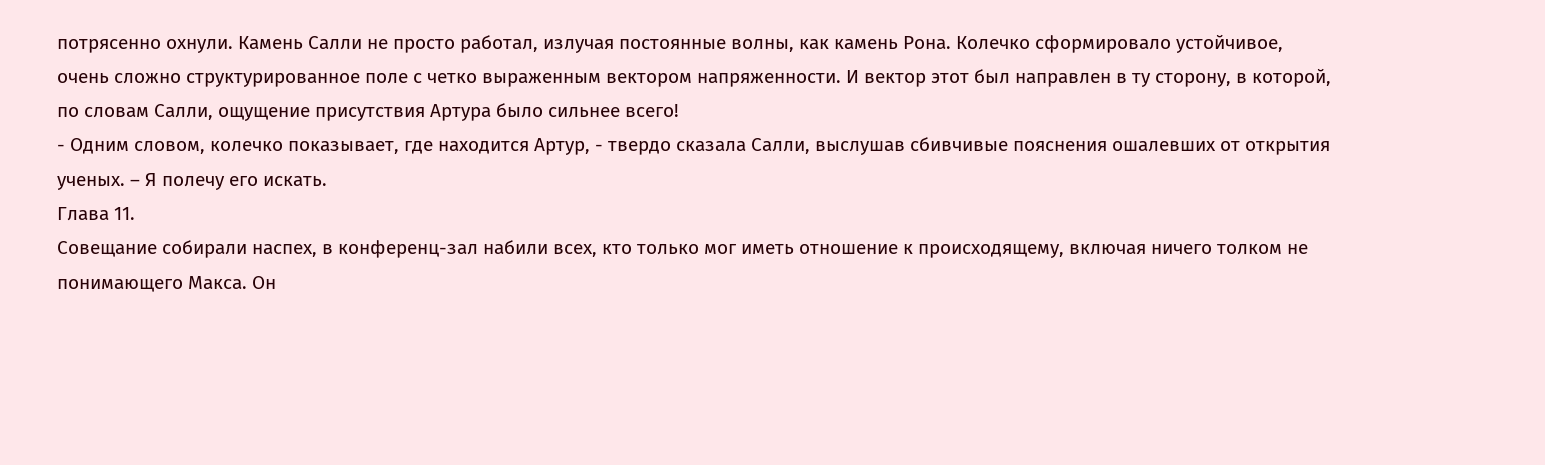потрясенно охнули. Камень Салли не просто работал, излучая постоянные волны, как камень Рона. Колечко сформировало устойчивое, очень сложно структурированное поле с четко выраженным вектором напряженности. И вектор этот был направлен в ту сторону, в которой, по словам Салли, ощущение присутствия Артура было сильнее всего!
- Одним словом, колечко показывает, где находится Артур, - твердо сказала Салли, выслушав сбивчивые пояснения ошалевших от открытия ученых. – Я полечу его искать.
Глава 11.
Совещание собирали наспех, в конференц-зал набили всех, кто только мог иметь отношение к происходящему, включая ничего толком не понимающего Макса. Он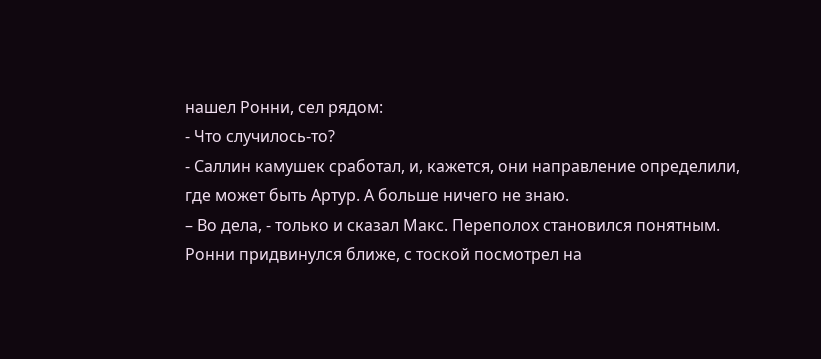нашел Ронни, сел рядом:
- Что случилось-то?
- Саллин камушек сработал, и, кажется, они направление определили, где может быть Артур. А больше ничего не знаю.
– Во дела, - только и сказал Макс. Переполох становился понятным.
Ронни придвинулся ближе, с тоской посмотрел на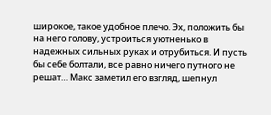широкое, такое удобное плечо. Эх, положить бы на него голову, устроиться уютненько в надежных сильных руках и отрубиться. И пусть бы себе болтали, все равно ничего путного не решат… Макс заметил его взгляд, шепнул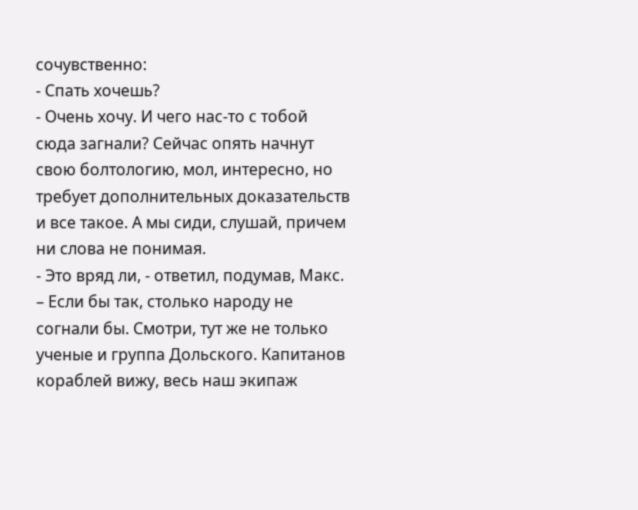сочувственно:
- Спать хочешь?
- Очень хочу. И чего нас-то с тобой сюда загнали? Сейчас опять начнут свою болтологию, мол, интересно, но требует дополнительных доказательств и все такое. А мы сиди, слушай, причем ни слова не понимая.
- Это вряд ли, - ответил, подумав, Макс. – Если бы так, столько народу не согнали бы. Смотри, тут же не только ученые и группа Дольского. Капитанов кораблей вижу, весь наш экипаж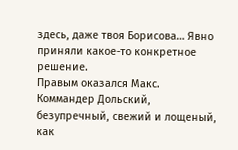здесь, даже твоя Борисова… Явно приняли какое-то конкретное решение.
Правым оказался Макс. Коммандер Дольский, безупречный, свежий и лощеный, как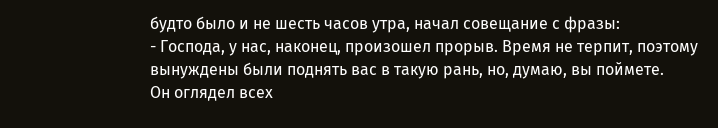будто было и не шесть часов утра, начал совещание с фразы:
- Господа, у нас, наконец, произошел прорыв. Время не терпит, поэтому вынуждены были поднять вас в такую рань, но, думаю, вы поймете.
Он оглядел всех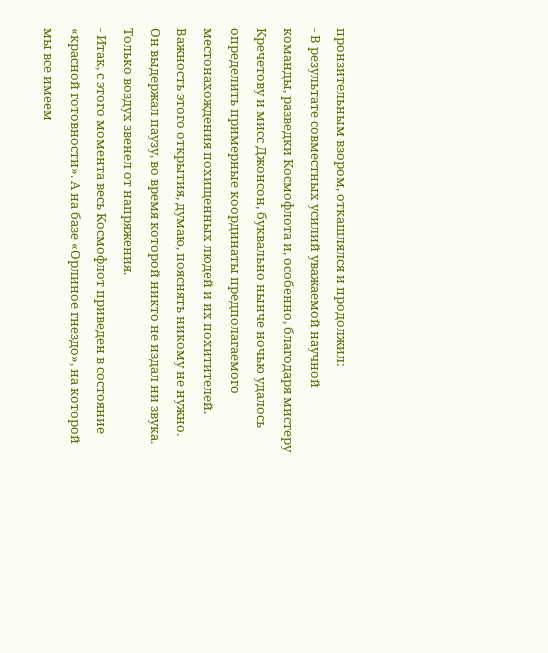пронзительным взором, откашлялся и продолжил:
- В результате совместных усилий уважаемой научной команды, разведки Космофлота и, особенно, благодаря мистеру Кречетову и мисс Джонсон, буквально нынче ночью удалось определить примерные координаты предполагаемого местонахождения похищенных людей и их похитителей. Важность этого открытия, думаю, пояснять никому не нужно.
Он выдержал паузу, во время которой никто не издал ни звука. Только воздух звенел от напряжения.
- Итак, с этого момента весь Космофлот приведен в состояние «красной готовности». А на базе «Орлиное гнездо», на которой мы все имеем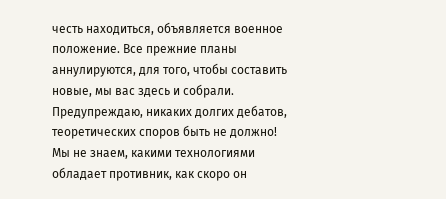честь находиться, объявляется военное положение. Все прежние планы аннулируются, для того, чтобы составить новые, мы вас здесь и собрали. Предупреждаю, никаких долгих дебатов, теоретических споров быть не должно! Мы не знаем, какими технологиями обладает противник, как скоро он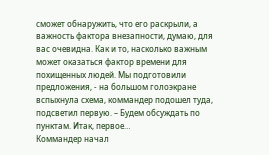сможет обнаружить, что его раскрыли, а важность фактора внезапности, думаю, для вас очевидна. Как и то, насколько важным может оказаться фактор времени для похищенных людей. Мы подготовили предложения, - на большом голоэкране вспыхнула схема, коммандер подошел туда, подсветил первую. – Будем обсуждать по пунктам. Итак, первое…
Коммандер начал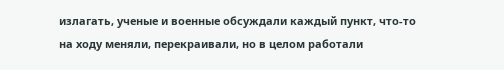излагать, ученые и военные обсуждали каждый пункт, что-то на ходу меняли, перекраивали, но в целом работали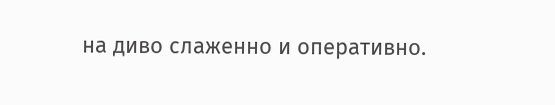на диво слаженно и оперативно.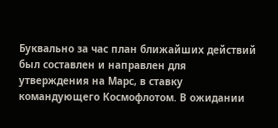Буквально за час план ближайших действий был составлен и направлен для утверждения на Марс, в ставку командующего Космофлотом. В ожидании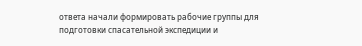ответа начали формировать рабочие группы для подготовки спасательной экспедиции и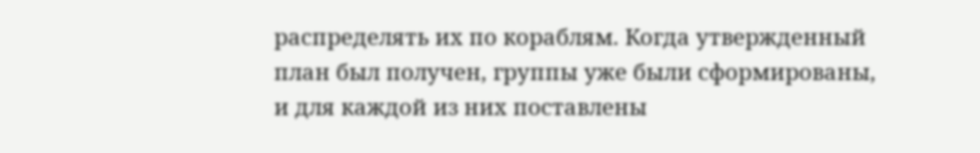распределять их по кораблям. Когда утвержденный план был получен, группы уже были сформированы, и для каждой из них поставлены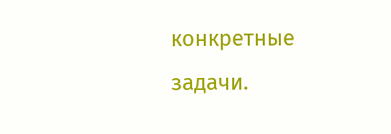конкретные задачи.